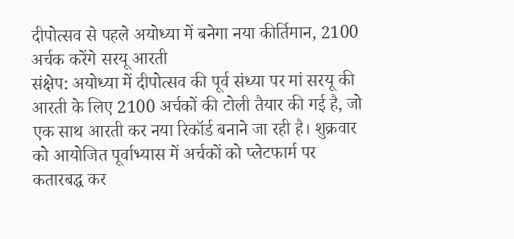दीपोत्सव से पहले अयोध्या में बनेगा नया कीर्तिमान, 2100 अर्चक करेंगे सरयू आरती
संक्षेप: अयोध्या में दीपोत्सव की पूर्व संध्या पर मां सरयू की आरती के लिए 2100 अर्चकों की टोली तैयार की गई है, जो एक साथ आरती कर नया रिकॉर्ड बनाने जा रही है। शुक्रवार को आयोजित पूर्वाभ्यास में अर्चकों को प्लेटफार्म पर कतारबद्ध कर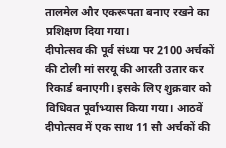तालमेल और एकरूपता बनाए रखने का प्रशिक्षण दिया गया।
दीपोत्सव की पूर्व संध्या पर 2100 अर्चकों की टोली मां सरयू की आरती उतार कर रिकार्ड बनाएगी। इसके लिए शुक्रवार को विधिवत पूर्वाभ्यास किया गया। आठवें दीपोत्सव में एक साथ 11 सौ अर्चकों की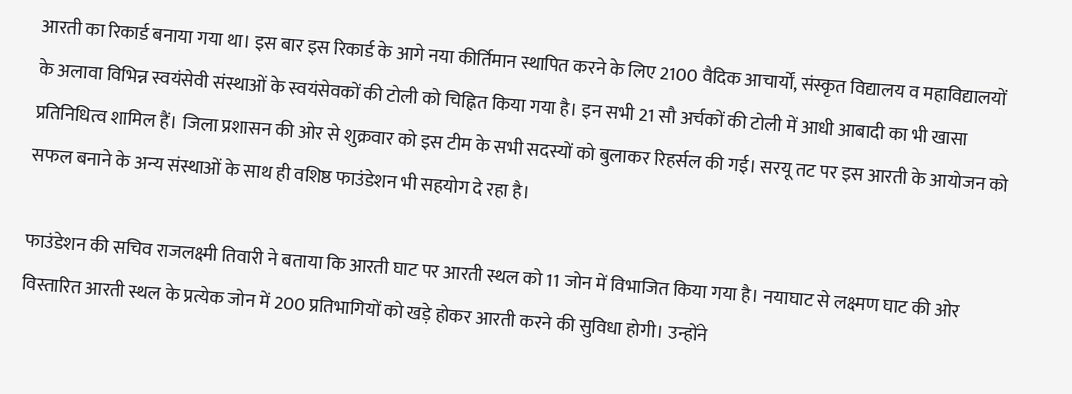आरती का रिकार्ड बनाया गया था। इस बार इस रिकार्ड के आगे नया कीर्तिमान स्थापित करने के लिए 2100 वैदिक आचार्यों, संस्कृत विद्यालय व महाविद्यालयों के अलावा विभिन्न स्वयंसेवी संस्थाओं के स्वयंसेवकों की टोली को चिह्नित किया गया है। इन सभी 21 सौ अर्चकों की टोली में आधी आबादी का भी खासा प्रतिनिधित्व शामिल हैं। जिला प्रशासन की ओर से शुक्रवार को इस टीम के सभी सदस्यों को बुलाकर रिहर्सल की गई। सरयू तट पर इस आरती के आयोजन को सफल बनाने के अन्य संस्थाओं के साथ ही वशिष्ठ फाउंडेशन भी सहयोग दे रहा है।

फाउंडेशन की सचिव राजलक्ष्मी तिवारी ने बताया कि आरती घाट पर आरती स्थल को 11 जोन में विभाजित किया गया है। नयाघाट से लक्ष्मण घाट की ओर विस्तारित आरती स्थल के प्रत्येक जोन में 200 प्रतिभागियों को खड़े होकर आरती करने की सुविधा होगी। उन्होंने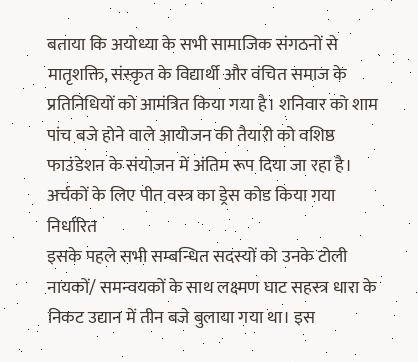बताया कि अयोध्या के सभी सामाजिक संगठनों से मातृशक्ति, संस्कृत के विद्यार्थी और वंचित समाज के प्रतिनिधियों को आमंत्रित किया गया है। शनिवार को शाम पांच बजे होने वाले आयोजन की तैयारी को वशिष्ठ फाउंडेशन के संयोजन में अंतिम रूप दिया जा रहा है।
अर्चकों के लिए पीत वस्त्र का ड्रेस कोड किया गया निर्धारित
इसके पहले सभी सम्बन्धित सदस्यों को उनके टोली नायकों/ समन्वयकों के साथ लक्ष्मण घाट सहस्त्र धारा के निकट उद्यान में तीन बजे बुलाया गया था। इस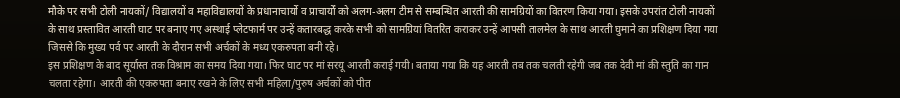मौके पर सभी टोली नायकों/ विद्यालयों व महाविद्यालयों के प्रधानाचार्यो व प्राचार्यों को अलग-अलग टीम से सम्बन्धित आरती की सामग्रियों का वितरण किया गया। इसके उपरांत टोली नायकों के साथ प्रस्तावित आरती घाट पर बनाए गए अस्थाई प्लेटफार्म पर उन्हें कतारबद्ध करके सभी को सामग्रियां वितरित कराकर उन्हें आपसी तालमेल के साथ आरती घुमाने का प्रशिक्षण दिया गया जिससे कि मुख्य पर्व पर आरती के दौरान सभी अर्चकों के मध्य एकरुपता बनी रहे।
इस प्रशिक्षण के बाद सूर्यास्त तक विश्राम का समय दिया गया। फिर घाट पर मां सरयू आरती कराई गयी। बताया गया कि यह आरती तब तक चलती रहेगी जब तक देवी मां की स्तुति का गान चलता रहेगा। आरती की एकरुपता बनाए रखने के लिए सभी महिला/पुरुष अर्चकों को पीत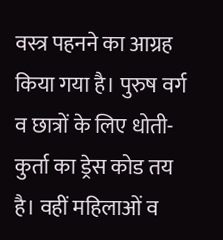वस्त्र पहनने का आग्रह किया गया है। पुरुष वर्ग व छात्रों के लिए धोती-कुर्ता का ड्रेस कोड तय है। वहीं महिलाओं व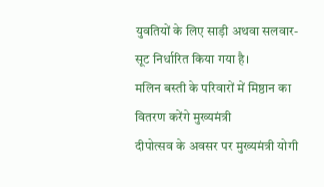युवतियों के लिए साड़ी अथवा सलवार-सूट निर्धारित किया गया है।
मलिन बस्ती के परिवारों में मिष्ठान का वितरण करेंगे मुख्यमंत्री
दीपोत्सव के अवसर पर मुख्यमंत्री योगी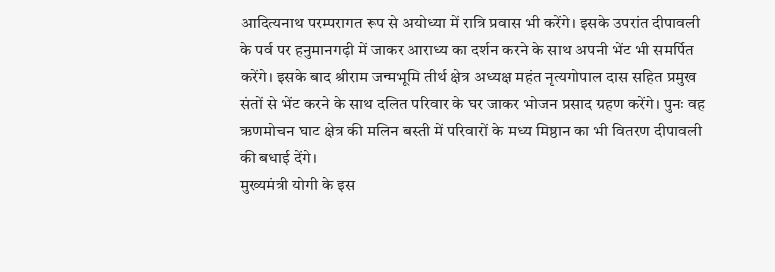आदित्यनाथ परम्परागत रूप से अयोध्या में रात्रि प्रवास भी करेंगे। इसके उपरांत दीपावली के पर्व पर हनुमानगढ़ी में जाकर आराध्य का दर्शन करने के साथ अपनी भेंट भी समर्पित करेंगे। इसके बाद श्रीराम जन्मभूमि तीर्थ क्षेत्र अध्यक्ष महंत नृत्यगोपाल दास सहित प्रमुख संतों से भेंट करने के साथ दलित परिवार के घर जाकर भोजन प्रसाद ग्रहण करेंगे। पुनः वह ऋणमोचन घाट क्षेत्र की मलिन बस्ती में परिवारों के मध्य मिष्ठान का भी वितरण दीपावली की बधाई देंगे।
मुख्यमंत्री योगी के इस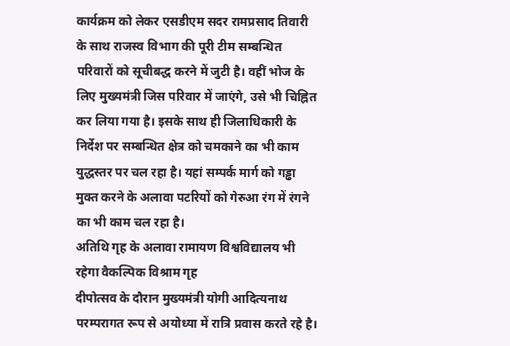कार्यक्रम को लेकर एसडीएम सदर रामप्रसाद तिवारी के साथ राजस्व विभाग की पूरी टीम सम्बन्धित परिवारों को सूचीबद्ध करने में जुटी है। वहीं भोज के लिए मुख्यमंत्री जिस परिवार में जाएंगे, उसे भी चिह्नित कर लिया गया है। इसके साथ ही जिलाधिकारी के निर्देश पर सम्बन्धित क्षेत्र को चमकाने का भी काम युद्धस्तर पर चल रहा है। यहां सम्पर्क मार्ग को गड्ढा मुक्त करने के अलावा पटरियों को गेरुआ रंग में रंगने का भी काम चल रहा है।
अतिथि गृह के अलावा रामायण विश्वविद्यालय भी रहेगा वैकल्पिक विश्राम गृह
दीपोत्सव के दौरान मुख्यमंत्री योगी आदित्यनाथ परम्परागत रूप से अयोध्या में रात्रि प्रवास करते रहे है।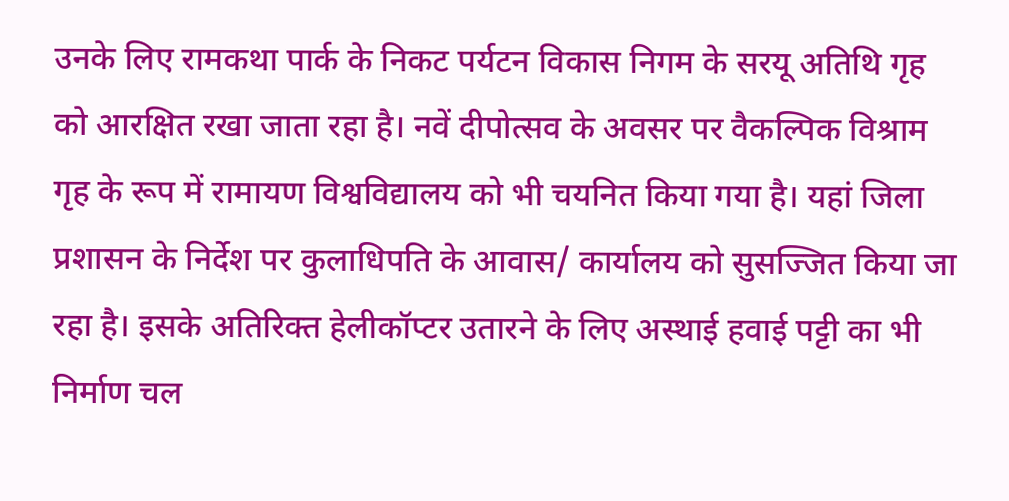उनके लिए रामकथा पार्क के निकट पर्यटन विकास निगम के सरयू अतिथि गृह को आरक्षित रखा जाता रहा है। नवें दीपोत्सव के अवसर पर वैकल्पिक विश्राम गृह के रूप में रामायण विश्वविद्यालय को भी चयनित किया गया है। यहां जिला प्रशासन के निर्देश पर कुलाधिपति के आवास/ कार्यालय को सुसज्जित किया जा रहा है। इसके अतिरिक्त हेलीकॉप्टर उतारने के लिए अस्थाई हवाई पट्टी का भी निर्माण चल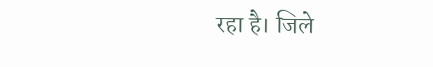रहा है। जिले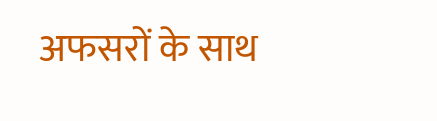अफसरों के साथ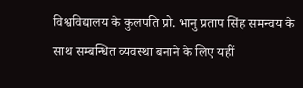विश्वविद्यालय के कुलपति प्रो. भानु प्रताप सिंह समन्वय के साथ सम्बन्धित व्यवस्था बनाने के लिए यहीं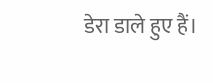डेरा डाले हुए हैं।